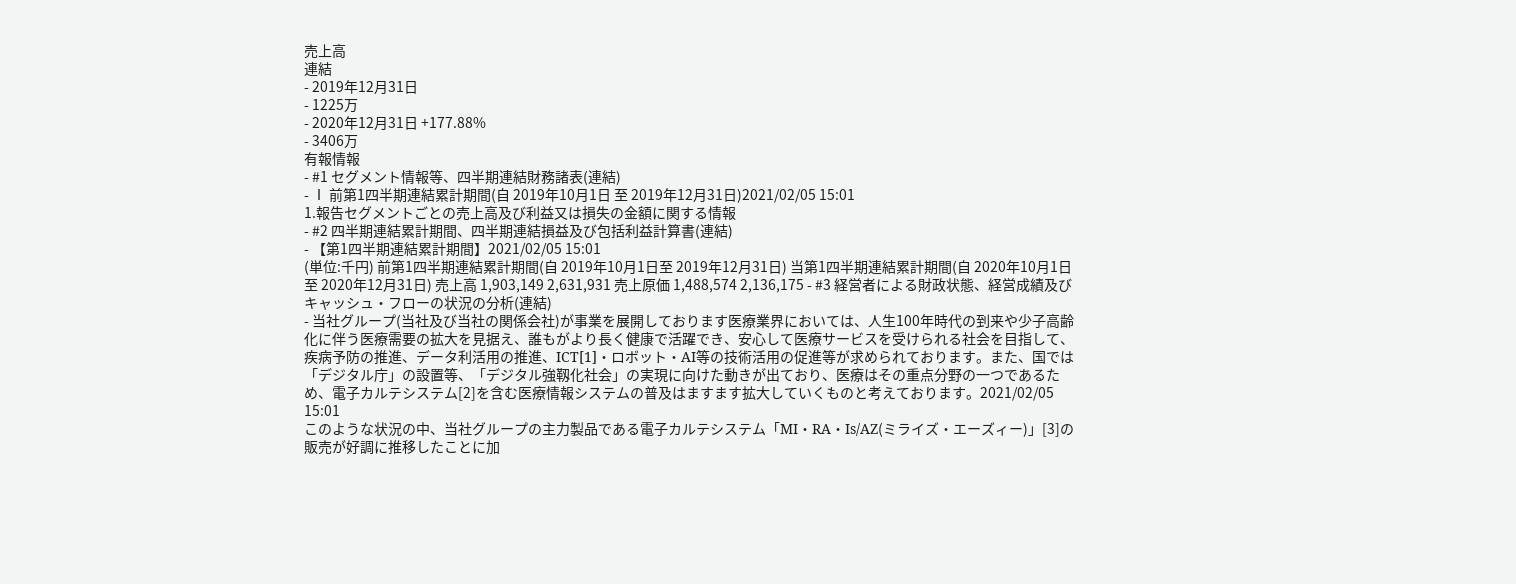売上高
連結
- 2019年12月31日
- 1225万
- 2020年12月31日 +177.88%
- 3406万
有報情報
- #1 セグメント情報等、四半期連結財務諸表(連結)
- Ⅰ 前第1四半期連結累計期間(自 2019年10月1日 至 2019年12月31日)2021/02/05 15:01
1.報告セグメントごとの売上高及び利益又は損失の金額に関する情報
- #2 四半期連結累計期間、四半期連結損益及び包括利益計算書(連結)
- 【第1四半期連結累計期間】2021/02/05 15:01
(単位:千円) 前第1四半期連結累計期間(自 2019年10月1日至 2019年12月31日) 当第1四半期連結累計期間(自 2020年10月1日至 2020年12月31日) 売上高 1,903,149 2,631,931 売上原価 1,488,574 2,136,175 - #3 経営者による財政状態、経営成績及びキャッシュ・フローの状況の分析(連結)
- 当社グループ(当社及び当社の関係会社)が事業を展開しております医療業界においては、人生100年時代の到来や少子高齢化に伴う医療需要の拡大を見据え、誰もがより長く健康で活躍でき、安心して医療サービスを受けられる社会を目指して、疾病予防の推進、データ利活用の推進、ICT[1]・ロボット・AI等の技術活用の促進等が求められております。また、国では「デジタル庁」の設置等、「デジタル強靱化社会」の実現に向けた動きが出ており、医療はその重点分野の一つであるため、電子カルテシステム[2]を含む医療情報システムの普及はますます拡大していくものと考えております。2021/02/05 15:01
このような状況の中、当社グループの主力製品である電子カルテシステム「MI・RA・Is/AZ(ミライズ・エーズィー)」[3]の販売が好調に推移したことに加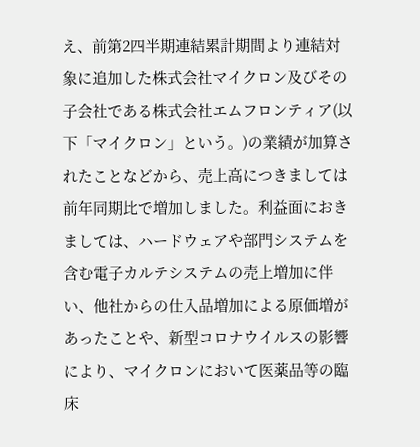え、前第2四半期連結累計期間より連結対象に追加した株式会社マイクロン及びその子会社である株式会社エムフロンティア(以下「マイクロン」という。)の業績が加算されたことなどから、売上高につきましては前年同期比で増加しました。利益面におきましては、ハードウェアや部門システムを含む電子カルテシステムの売上増加に伴い、他社からの仕入品増加による原価増があったことや、新型コロナウイルスの影響により、マイクロンにおいて医薬品等の臨床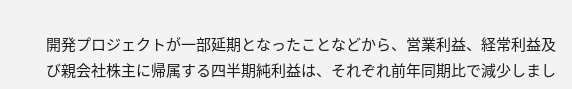開発プロジェクトが一部延期となったことなどから、営業利益、経常利益及び親会社株主に帰属する四半期純利益は、それぞれ前年同期比で減少しまし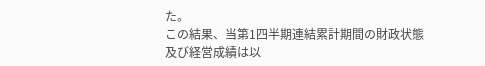た。
この結果、当第1四半期連結累計期間の財政状態及び経営成績は以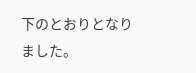下のとおりとなりました。